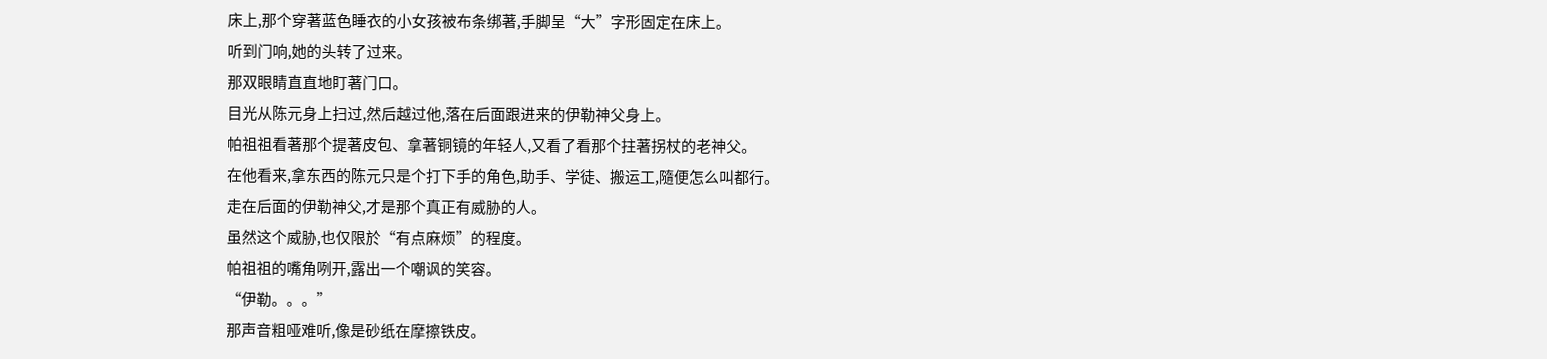床上,那个穿著蓝色睡衣的小女孩被布条绑著,手脚呈“大”字形固定在床上。
听到门响,她的头转了过来。
那双眼睛直直地盯著门口。
目光从陈元身上扫过,然后越过他,落在后面跟进来的伊勒神父身上。
帕祖祖看著那个提著皮包、拿著铜镜的年轻人,又看了看那个拄著拐杖的老神父。
在他看来,拿东西的陈元只是个打下手的角色,助手、学徒、搬运工,隨便怎么叫都行。
走在后面的伊勒神父,才是那个真正有威胁的人。
虽然这个威胁,也仅限於“有点麻烦”的程度。
帕祖祖的嘴角咧开,露出一个嘲讽的笑容。
“伊勒。。。”
那声音粗哑难听,像是砂纸在摩擦铁皮。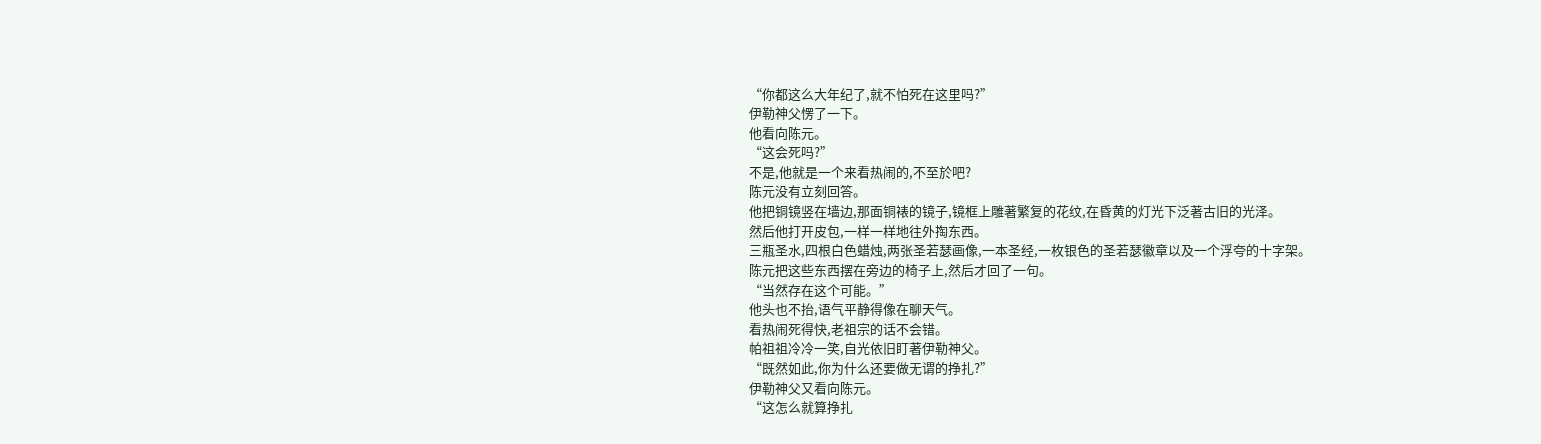“你都这么大年纪了,就不怕死在这里吗?”
伊勒神父愣了一下。
他看向陈元。
“这会死吗?”
不是,他就是一个来看热闹的,不至於吧?
陈元没有立刻回答。
他把铜镜竖在墙边,那面铜裱的镜子,镜框上雕著繁复的花纹,在昏黄的灯光下泛著古旧的光泽。
然后他打开皮包,一样一样地往外掏东西。
三瓶圣水,四根白色蜡烛,两张圣若瑟画像,一本圣经,一枚银色的圣若瑟徽章以及一个浮夸的十字架。
陈元把这些东西摆在旁边的椅子上,然后才回了一句。
“当然存在这个可能。”
他头也不抬,语气平静得像在聊天气。
看热闹死得快,老祖宗的话不会错。
帕祖祖冷冷一笑,自光依旧盯著伊勒神父。
“既然如此,你为什么还要做无谓的挣扎?”
伊勒神父又看向陈元。
“这怎么就算挣扎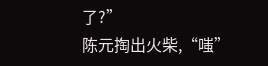了?”
陈元掏出火柴,“嗤”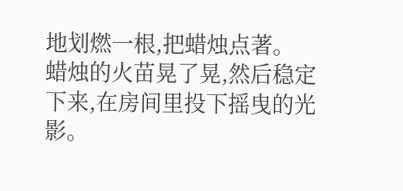地划燃一根,把蜡烛点著。
蜡烛的火苗晃了晃,然后稳定下来,在房间里投下摇曳的光影。